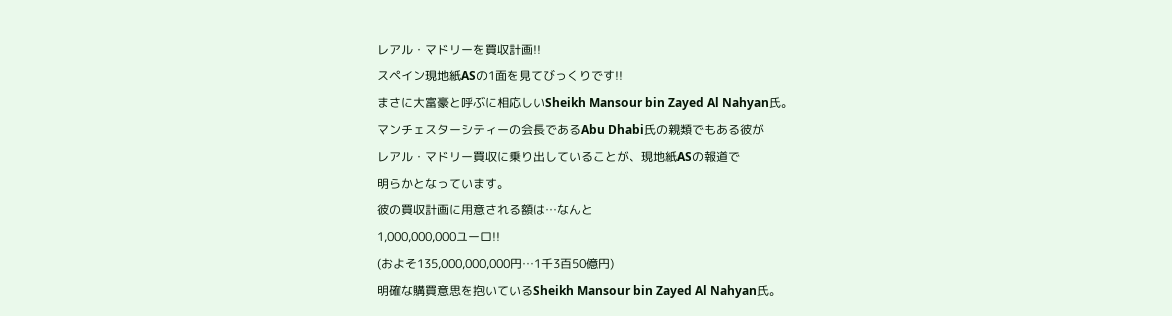レアル・マドリーを買収計画!!
スペイン現地紙ASの1面を見てびっくりです!!
まさに大富豪と呼ぶに相応しいSheikh Mansour bin Zayed Al Nahyan氏。
マンチェスターシティーの会長であるAbu Dhabi氏の親類でもある彼が
レアル・マドリー買収に乗り出していることが、現地紙ASの報道で
明らかとなっています。
彼の買収計画に用意される額は…なんと
1,000,000,000ユーロ!!
(およそ135,000,000,000円…1千3百50億円)
明確な購買意思を抱いているSheikh Mansour bin Zayed Al Nahyan氏。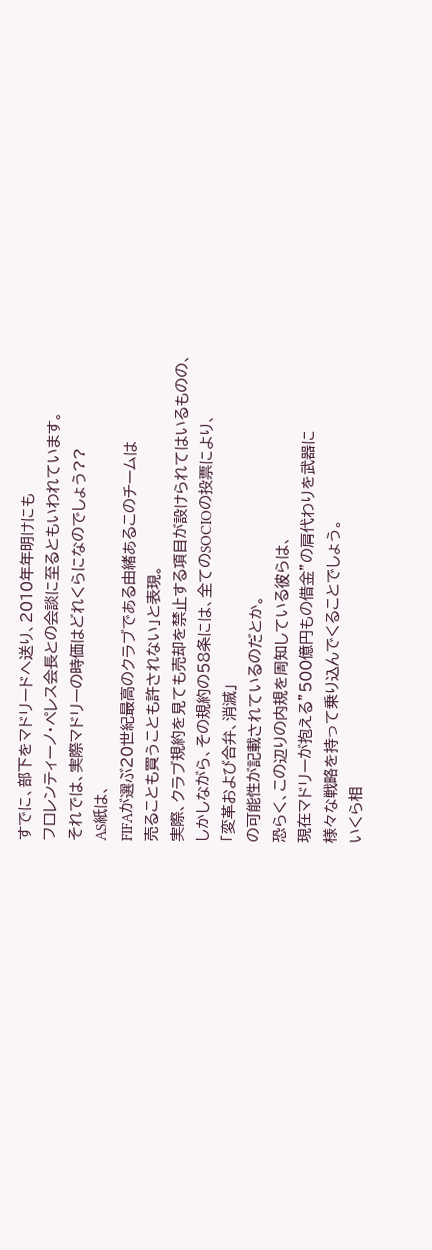すでに、部下をマドリードへ送り、2010年年明けにも
フロレンティーノ・ペレス会長との会談に至るともいわれています。
それでは、実際マドリーの時価はどれくらになのでしょう??
AS紙は、
FIFAが選ぶ20世紀最高のクラブである由緒あるこのチームは
売ることも買うことも許されない」と表現。
実際、クラブ規約を見ても売却を禁止する項目が設けられてはいるものの、
しかしながら、その規約の58条には、全てのSOCIOの投票により、
「変革および合弁、消滅」
の可能性が記載されているのだとか。
恐らく、この辺りの内規を周知している彼らは、
現在マドリーが抱える”500億円もの借金”の肩代わりを武器に
様々な戦略を持って乗り込んでくることでしょう。
いくら相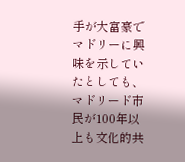手が大富豪でマドリーに興味を示していたとしても、
マドリード市民が100年以上も文化的共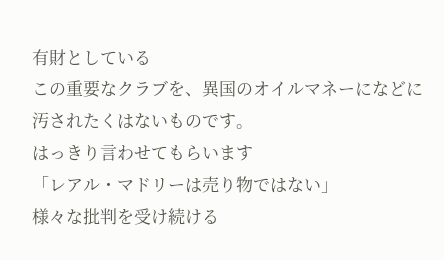有財としている
この重要なクラブを、異国のオイルマネーになどに
汚されたくはないものです。
はっきり言わせてもらいます
「レアル・マドリーは売り物ではない」
様々な批判を受け続ける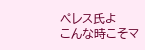ペレス氏よ
こんな時こそマ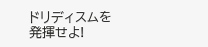ドリディスムを発揮せよ!